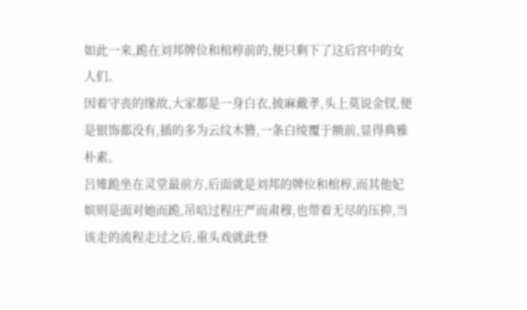如此一来,跪在刘邦牌位和棺椁前的,便只剩下了这后宫中的女人们。
因着守丧的缘故,大家都是一身白衣,披麻戴孝,头上莫说金钗,便是银饰都没有,插的多为云纹木簪,一条白绫覆于额前,显得典雅朴素。
吕雉跪坐在灵堂最前方,后面就是刘邦的牌位和棺椁,而其他妃嫔则是面对她而跪,吊唁过程庄严而肃穆,也带着无尽的压抑,当该走的流程走过之后,重头戏就此登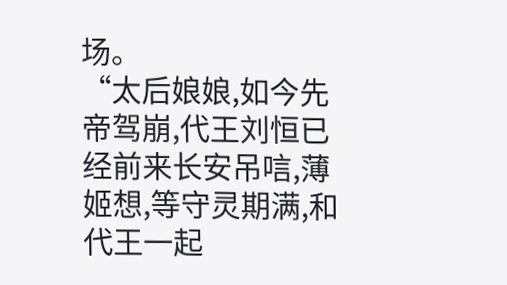场。
“太后娘娘,如今先帝驾崩,代王刘恒已经前来长安吊唁,薄姬想,等守灵期满,和代王一起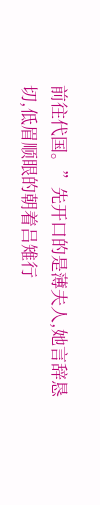前往代国。”先开口的是薄夫人,她言辞恳切,低眉顺眼的朝着吕雉行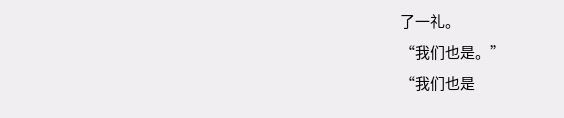了一礼。
“我们也是。”
“我们也是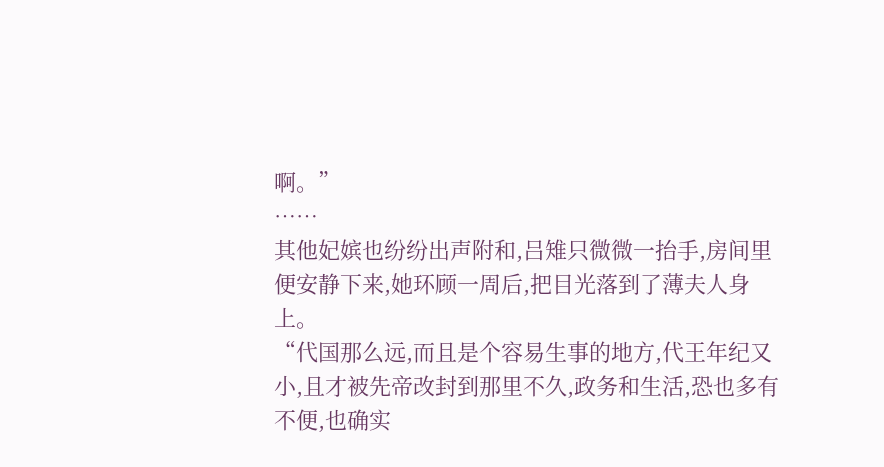啊。”
……
其他妃嫔也纷纷出声附和,吕雉只微微一抬手,房间里便安静下来,她环顾一周后,把目光落到了薄夫人身上。
“代国那么远,而且是个容易生事的地方,代王年纪又小,且才被先帝改封到那里不久,政务和生活,恐也多有不便,也确实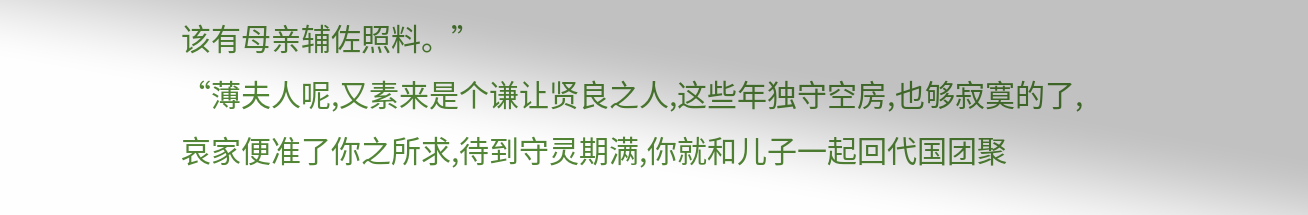该有母亲辅佐照料。”
“薄夫人呢,又素来是个谦让贤良之人,这些年独守空房,也够寂寞的了,哀家便准了你之所求,待到守灵期满,你就和儿子一起回代国团聚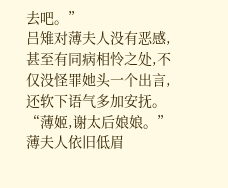去吧。”
吕雉对薄夫人没有恶感,甚至有同病相怜之处,不仅没怪罪她头一个出言,还软下语气多加安抚。
“薄姬,谢太后娘娘。”薄夫人依旧低眉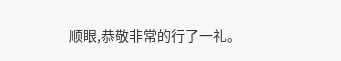顺眼,恭敬非常的行了一礼。